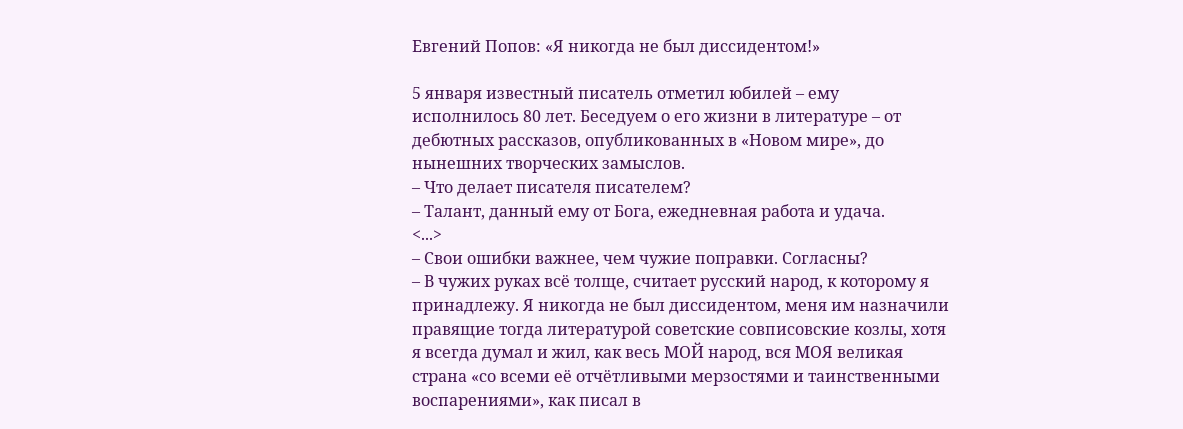Евгений Попов: «Я никогда не был диссидентом!»

5 января известный писатель отметил юбилей – ему исполнилось 80 лет. Беседуем о его жизни в литературе – от дебютных рассказов, опубликованных в «Новом мире», до нынешних творческих замыслов.
– Что делает писателя писателем?
– Талант, данный ему от Бога, ежедневная работа и удача.
<...>
– Свои ошибки важнее, чем чужие поправки. Согласны?
– В чужих руках всё толще, считает русский народ, к которому я принадлежу. Я никогда не был диссидентом, меня им назначили правящие тогда литературой советские совписовские козлы, хотя я всегда думал и жил, как весь МОЙ народ, вся МОЯ великая страна «со всеми её отчётливыми мерзостями и таинственными воспарениями», как писал в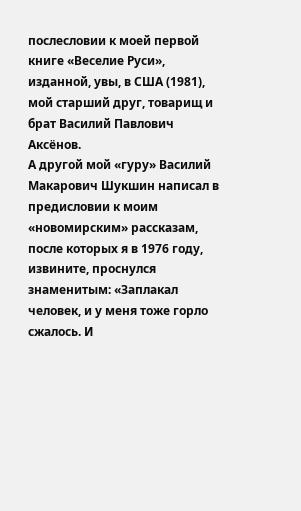послесловии к моей первой книге «Веселие Руси», изданной, увы, в США (1981), мой старший друг, товарищ и брат Василий Павлович Аксёнов.
А другой мой «гуру» Василий Макарович Шукшин написал в предисловии к моим «новомирским» рассказам, после которых я в 1976 году, извините, проснулся знаменитым: «Заплакал человек, и у меня тоже горло сжалось. И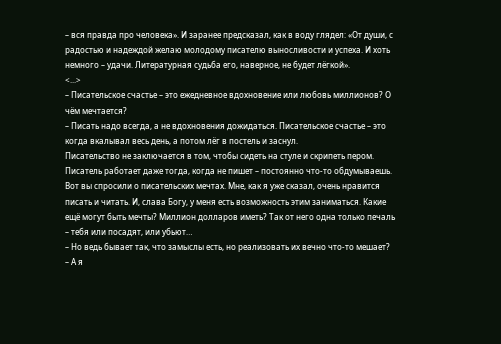– вся правда про человека». И заранее предсказал, как в воду глядел: «От души, с радостью и надеждой желаю молодому писателю выносливости и успеха. И хоть немного – удачи. Литературная судьба его, наверное, не будет лёгкой».
<...>
– Писательское счастье – это ежедневное вдохновение или любовь миллионов? О чём мечтается?
– Писать надо всегда, а не вдохновения дожидаться. Писательское счастье – это когда вкалывал весь день, а потом лёг в постель и заснул.
Писательство не заключается в том, чтобы сидеть на стуле и скрипеть пером. Писатель работает даже тогда, когда не пишет – постоянно что-то обдумываешь. Вот вы спросили о писательских мечтах. Мне, как я уже сказал, очень нравится писать и читать. И, слава Богу, у меня есть возможность этим заниматься. Какие ещё могут быть мечты? Миллион долларов иметь? Так от него одна только печаль – тебя или посадят, или убьют…
– Но ведь бывает так, что замыслы есть, но реализовать их вечно что-то мешает?
– А я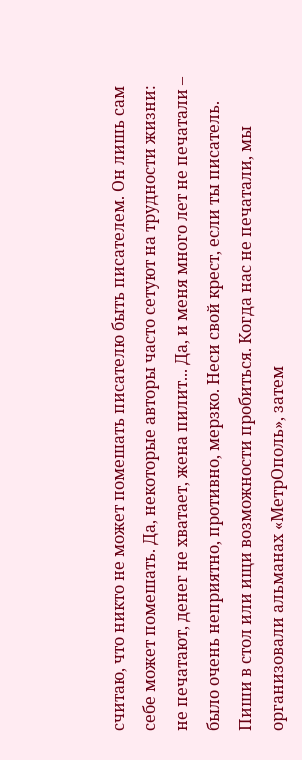считаю, что никто не может помешать писателю быть писателем. Он лишь сам себе может помешать. Да, некоторые авторы часто сетуют на трудности жизни: не печатают, денег не хватает, жена пилит... Да, и меня много лет не печатали – было очень неприятно, противно, мерзко. Неси свой крест, если ты писатель. Пиши в стол или ищи возможности пробиться. Когда нас не печатали, мы организовали альманах «МетрОполь», затем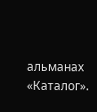альманах «Каталог».